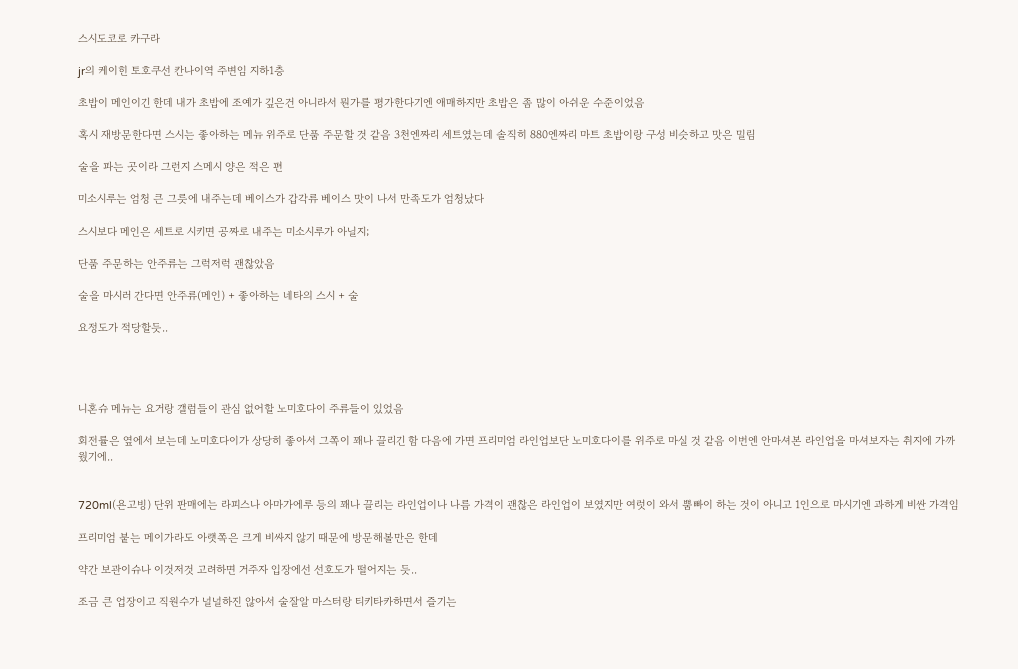스시도코로 카구라

jr의 케이힌 토호쿠선 칸나이역 주변임 지하1층

초밥이 메인이긴 한데 내가 초밥에 조예가 깊은건 아니라서 뭔가를 평가한다기엔 애매하지만 초밥은 좀 많이 아쉬운 수준이었음

혹시 재방문한다면 스시는 좋아하는 메뉴 위주로 단품 주문할 것 같음 3천엔짜리 세트였는데 솔직히 880엔짜리 마트 초밥이랑 구성 비슷하고 맛은 밀림

술을 파는 곳이라 그런지 스메시 양은 적은 편

미소시루는 엄청 큰 그릇에 내주는데 베이스가 갑각류 베이스 맛이 나서 만족도가 엄청났다

스시보다 메인은 세트로 시키면 공짜로 내주는 미소시루가 아닐지;

단품 주문하는 안주류는 그럭저럭 괜찮았음

술을 마시러 간다면 안주류(메인) + 좋아하는 네타의 스시 + 술

요정도가 적당할듯..




니혼슈 메뉴는 요거랑 갤럼들이 관심 없어할 노미호다이 주류들이 있었음

회전률은 옆에서 보는데 노미호다이가 상당히 좋아서 그쪽이 꽤나 끌리긴 함 다음에 가면 프리미엄 라인업보단 노미호다이를 위주로 마실 것 같음 이번엔 안마셔본 라인업을 마셔보자는 취지에 가까웠기에..


720ml(욘고빙) 단위 판매에는 라피스나 아마가에루 등의 꽤나 끌리는 라인업이나 나름 가격이 괜찮은 라인업이 보였지만 여럿이 와서 뿜빠이 하는 것이 아니고 1인으로 마시기엔 과하게 비싼 가격임

프리미엄 붙는 메이가라도 아랫쪽은 크게 비싸지 않기 때문에 방문해볼만은 한데

약간 보관이슈나 이것저것 고려하면 거주자 입장에선 선호도가 떨어지는 듯..

조금 큰 업장이고 직원수가 널널하진 않아서 술잘알 마스터랑 티키타카하면서 즐기는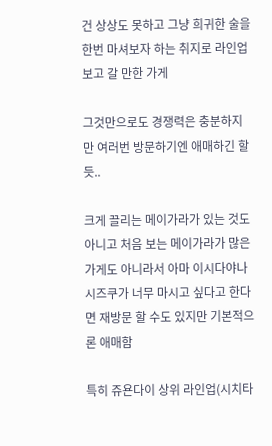건 상상도 못하고 그냥 희귀한 술을 한번 마셔보자 하는 취지로 라인업 보고 갈 만한 가게

그것만으로도 경쟁력은 충분하지만 여러번 방문하기엔 애매하긴 할 듯..

크게 끌리는 메이가라가 있는 것도 아니고 처음 보는 메이가라가 많은 가게도 아니라서 아마 이시다야나 시즈쿠가 너무 마시고 싶다고 한다면 재방문 할 수도 있지만 기본적으론 애매함

특히 쥬욘다이 상위 라인업(시치타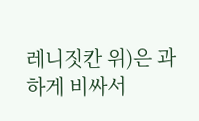레니짓칸 위)은 과하게 비싸서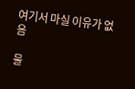여기서 마실 이유가 없음

물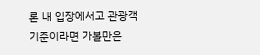론 내 입장에서고 관광객 기준이라면 가볼만은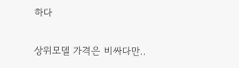하다

상위모델 가격은 비싸다만..